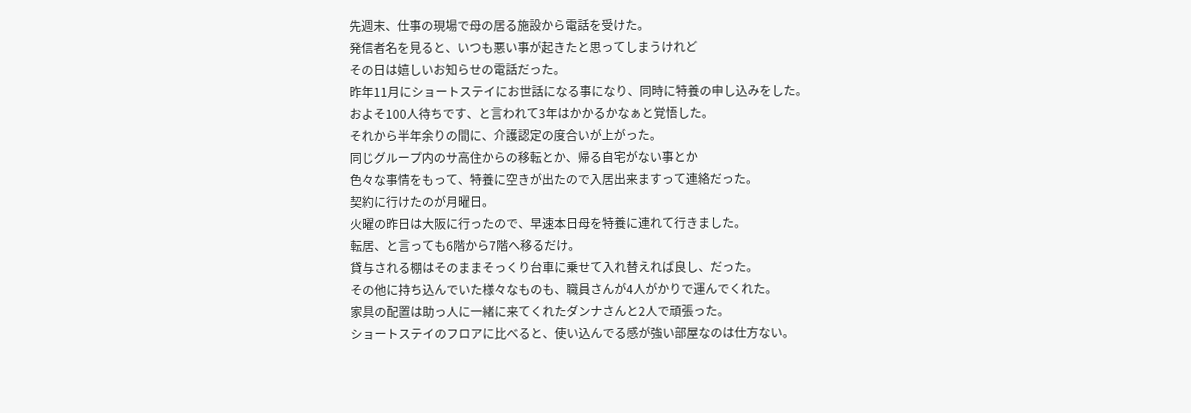先週末、仕事の現場で母の居る施設から電話を受けた。
発信者名を見ると、いつも悪い事が起きたと思ってしまうけれど
その日は嬉しいお知らせの電話だった。
昨年11月にショートステイにお世話になる事になり、同時に特養の申し込みをした。
およそ100人待ちです、と言われて3年はかかるかなぁと覚悟した。
それから半年余りの間に、介護認定の度合いが上がった。
同じグループ内のサ高住からの移転とか、帰る自宅がない事とか
色々な事情をもって、特養に空きが出たので入居出来ますって連絡だった。
契約に行けたのが月曜日。
火曜の昨日は大阪に行ったので、早速本日母を特養に連れて行きました。
転居、と言っても6階から7階へ移るだけ。
貸与される棚はそのままそっくり台車に乗せて入れ替えれば良し、だった。
その他に持ち込んでいた様々なものも、職員さんが4人がかりで運んでくれた。
家具の配置は助っ人に一緒に来てくれたダンナさんと2人で頑張った。
ショートステイのフロアに比べると、使い込んでる感が強い部屋なのは仕方ない。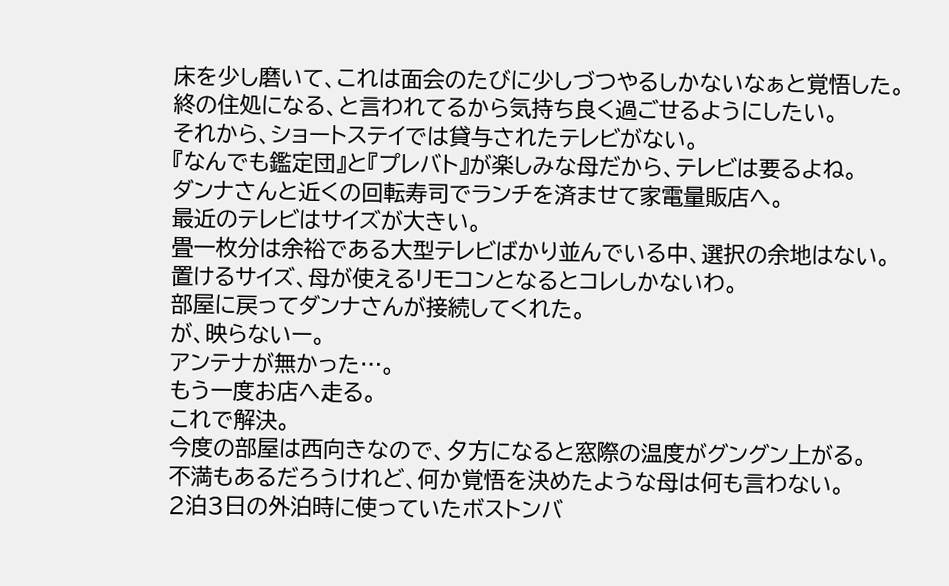床を少し磨いて、これは面会のたびに少しづつやるしかないなぁと覚悟した。
終の住処になる、と言われてるから気持ち良く過ごせるようにしたい。
それから、ショートステイでは貸与されたテレビがない。
『なんでも鑑定団』と『プレバト』が楽しみな母だから、テレビは要るよね。
ダンナさんと近くの回転寿司でランチを済ませて家電量販店へ。
最近のテレビはサイズが大きい。
畳一枚分は余裕である大型テレビばかり並んでいる中、選択の余地はない。
置けるサイズ、母が使えるリモコンとなるとコレしかないわ。
部屋に戻ってダンナさんが接続してくれた。
が、映らないー。
アンテナが無かった…。
もう一度お店へ走る。
これで解決。
今度の部屋は西向きなので、夕方になると窓際の温度がグングン上がる。
不満もあるだろうけれど、何か覚悟を決めたような母は何も言わない。
2泊3日の外泊時に使っていたボストンバ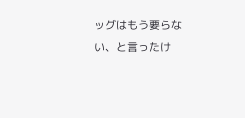ッグはもう要らない、と言ったけ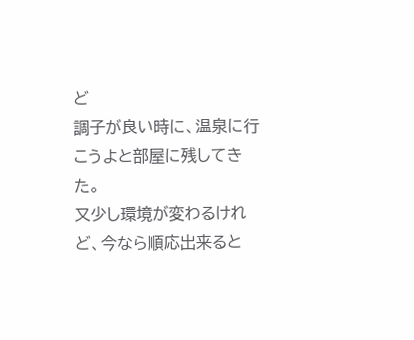ど
調子が良い時に、温泉に行こうよと部屋に残してきた。
又少し環境が変わるけれど、今なら順応出来ると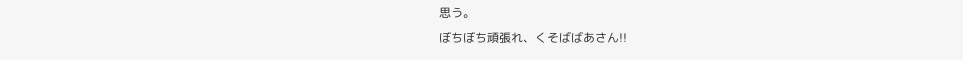思う。
ぼちぼち頑張れ、くそばばあさん!!